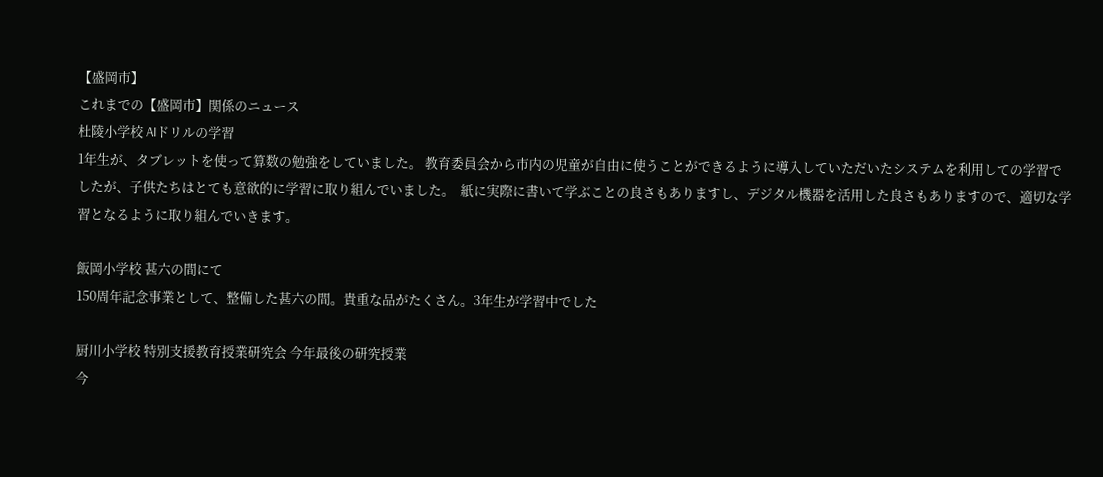【盛岡市】
これまでの【盛岡市】関係のニュース
杜陵小学校 AIドリルの学習
1年生が、タブレットを使って算数の勉強をしていました。 教育委員会から市内の児童が自由に使うことができるように導入していただいたシステムを利用しての学習でしたが、子供たちはとても意欲的に学習に取り組んでいました。  紙に実際に書いて学ぶことの良さもありますし、デジタル機器を活用した良さもありますので、適切な学習となるように取り組んでいきます。

飯岡小学校 甚六の間にて
150周年記念事業として、整備した甚六の間。貴重な品がたくさん。3年生が学習中でした

厨川小学校 特別支援教育授業研究会 今年最後の研究授業
今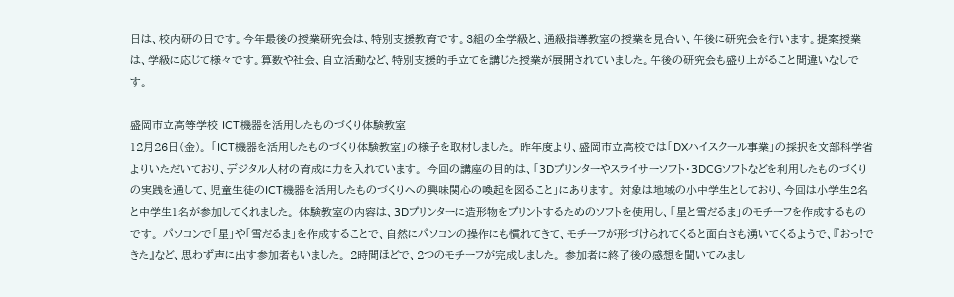日は、校内研の日です。今年最後の授業研究会は、特別支援教育です。3組の全学級と、通級指導教室の授業を見合い、午後に研究会を行います。提案授業は、学級に応じて様々です。算数や社会、自立活動など、特別支援的手立てを講じた授業が展開されていました。午後の研究会も盛り上がること間違いなしです。

盛岡市立高等学校 ICT機器を活用したものづくり体験教室
12月26日(金)。 「ICT機器を活用したものづくり体験教室」の様子を取材しました。 昨年度より、盛岡市立高校では「DXハイスクール事業」の採択を文部科学省よりいただいており、デジタル人材の育成に力を入れています。 今回の講座の目的は、「3Dプリンターやスライサーソフト・3DCGソフトなどを利用したものづくりの実践を通して、児童生徒のICT機器を活用したものづくりへの興味関心の喚起を図ること」にあります。 対象は地域の小中学生としており、今回は小学生2名と中学生1名が参加してくれました。 体験教室の内容は、3Dプリンターに造形物をプリントするためのソフトを使用し、「星と雪だるま」のモチーフを作成するものです。 パソコンで「星」や「雪だるま」を作成することで、自然にパソコンの操作にも慣れてきて、モチーフが形づけられてくると面白さも湧いてくるようで、『おっ!できた』など、思わず声に出す参加者もいました。 2時間ほどで、2つのモチーフが完成しました。 参加者に終了後の感想を聞いてみまし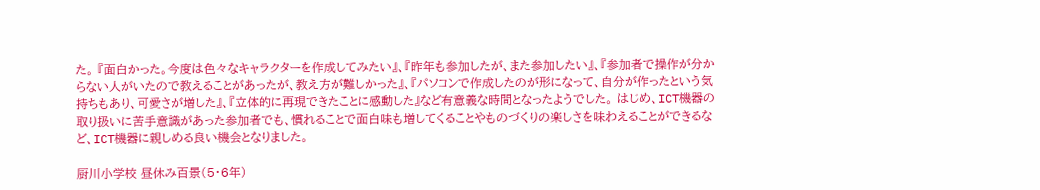た。 『面白かった。今度は色々なキャラクターを作成してみたい』、『昨年も参加したが、また参加したい』、『参加者で操作が分からない人がいたので教えることがあったが、教え方が難しかった』、『パソコンで作成したのが形になって、自分が作ったという気持ちもあり、可愛さが増した』、『立体的に再現できたことに感動した』など有意義な時間となったようでした。 はじめ、ICT機器の取り扱いに苦手意識があった参加者でも、慣れることで面白味も増してくることやものづくりの楽しさを味わえることができるなど、ICT機器に親しめる良い機会となりました。

厨川小学校 昼休み百景(5・6年)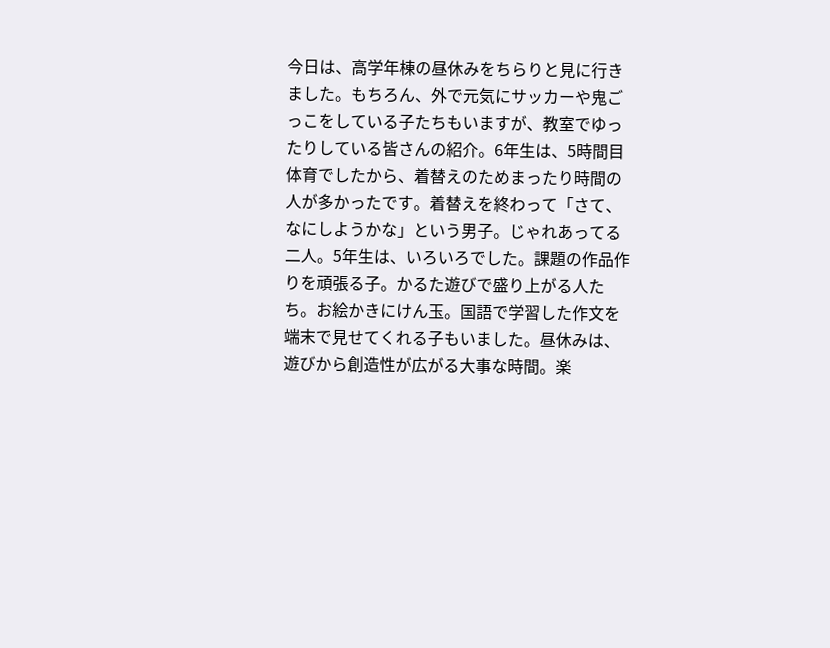今日は、高学年棟の昼休みをちらりと見に行きました。もちろん、外で元気にサッカーや鬼ごっこをしている子たちもいますが、教室でゆったりしている皆さんの紹介。6年生は、5時間目体育でしたから、着替えのためまったり時間の人が多かったです。着替えを終わって「さて、なにしようかな」という男子。じゃれあってる二人。5年生は、いろいろでした。課題の作品作りを頑張る子。かるた遊びで盛り上がる人たち。お絵かきにけん玉。国語で学習した作文を端末で見せてくれる子もいました。昼休みは、遊びから創造性が広がる大事な時間。楽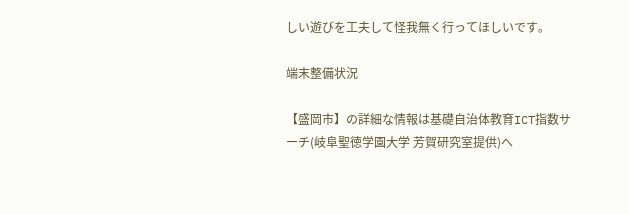しい遊びを工夫して怪我無く行ってほしいです。

端末整備状況

【盛岡市】の詳細な情報は基礎自治体教育ICT指数サーチ(岐阜聖徳学園大学 芳賀研究室提供)へ